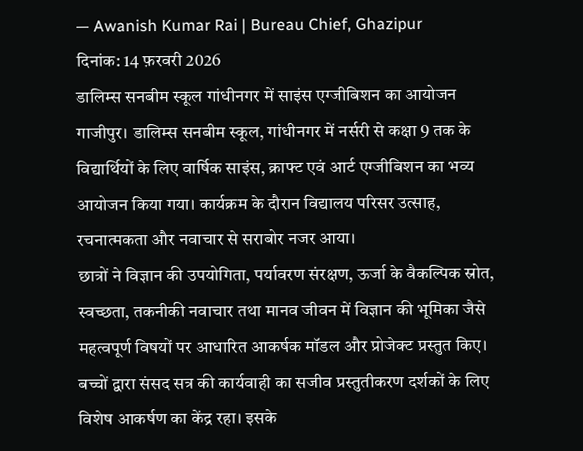— Awanish Kumar Rai | Bureau Chief, Ghazipur
दिनांक: 14 फ़रवरी 2026
डालिम्स सनबीम स्कूल गांधीनगर में साइंस एग्जीबिशन का आयोजन
गाजीपुर। डालिम्स सनबीम स्कूल, गांधीनगर में नर्सरी से कक्षा 9 तक के विद्यार्थियों के लिए वार्षिक साइंस, क्राफ्ट एवं आर्ट एग्जीबिशन का भव्य आयोजन किया गया। कार्यक्रम के दौरान विद्यालय परिसर उत्साह, रचनात्मकता और नवाचार से सराबोर नजर आया।
छात्रों ने विज्ञान की उपयोगिता, पर्यावरण संरक्षण, ऊर्जा के वैकल्पिक स्रोत, स्वच्छता, तकनीकी नवाचार तथा मानव जीवन में विज्ञान की भूमिका जैसे महत्वपूर्ण विषयों पर आधारित आकर्षक मॉडल और प्रोजेक्ट प्रस्तुत किए।
बच्चों द्वारा संसद सत्र की कार्यवाही का सजीव प्रस्तुतीकरण दर्शकों के लिए विशेष आकर्षण का केंद्र रहा। इसके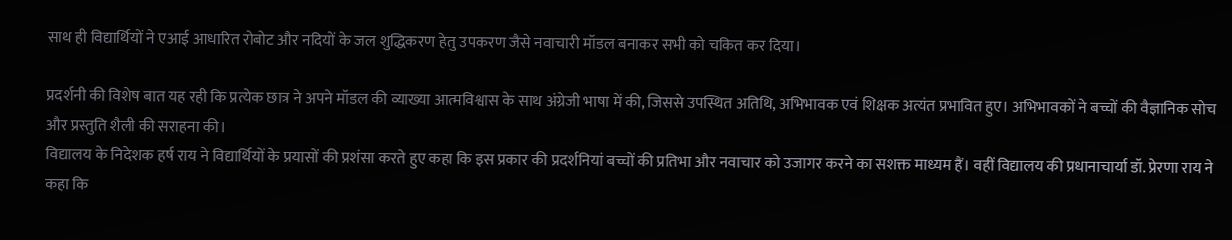साथ ही विद्यार्थियों ने एआई आधारित रोबोट और नदियों के जल शुद्धिकरण हेतु उपकरण जैसे नवाचारी मॉडल बनाकर सभी को चकित कर दिया।

प्रदर्शनी की विशेष बात यह रही कि प्रत्येक छात्र ने अपने मॉडल की व्याख्या आत्मविश्वास के साथ अंग्रेजी भाषा में की, जिससे उपस्थित अतिथि, अभिभावक एवं शिक्षक अत्यंत प्रभावित हुए। अभिभावकों ने बच्चों की वैज्ञानिक सोच और प्रस्तुति शैली की सराहना की।
विद्यालय के निदेशक हर्ष राय ने विद्यार्थियों के प्रयासों की प्रशंसा करते हुए कहा कि इस प्रकार की प्रदर्शनियां बच्चों की प्रतिभा और नवाचार को उजागर करने का सशक्त माध्यम हैं। वहीं विद्यालय की प्रधानाचार्या डॉ. प्रेरणा राय ने कहा कि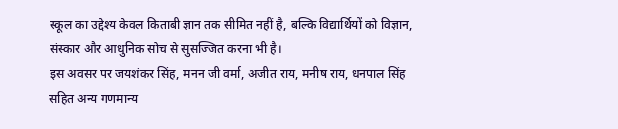स्कूल का उद्देश्य केवल किताबी ज्ञान तक सीमित नहीं है, बल्कि विद्यार्थियों को विज्ञान, संस्कार और आधुनिक सोच से सुसज्जित करना भी है।
इस अवसर पर जयशंकर सिंह, मनन जी वर्मा, अजीत राय, मनीष राय, धनपाल सिंह सहित अन्य गणमान्य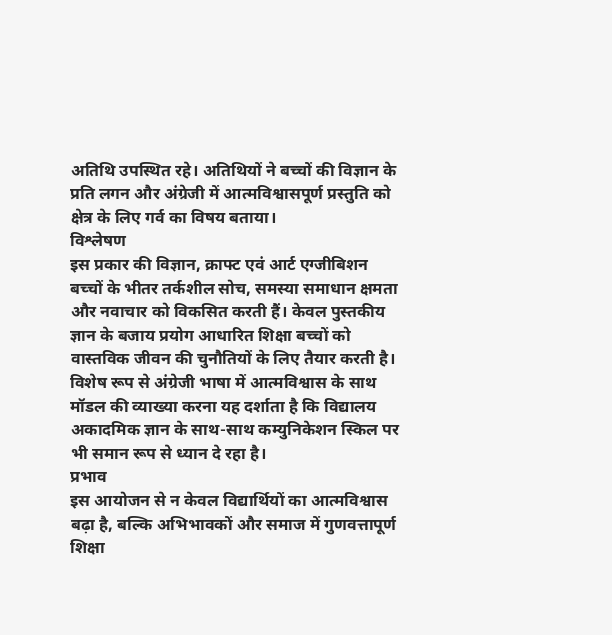अतिथि उपस्थित रहे। अतिथियों ने बच्चों की विज्ञान के प्रति लगन और अंग्रेजी में आत्मविश्वासपूर्ण प्रस्तुति को क्षेत्र के लिए गर्व का विषय बताया।
विश्लेषण
इस प्रकार की विज्ञान, क्राफ्ट एवं आर्ट एग्जीबिशन बच्चों के भीतर तर्कशील सोच, समस्या समाधान क्षमता और नवाचार को विकसित करती हैं। केवल पुस्तकीय ज्ञान के बजाय प्रयोग आधारित शिक्षा बच्चों को वास्तविक जीवन की चुनौतियों के लिए तैयार करती है।
विशेष रूप से अंग्रेजी भाषा में आत्मविश्वास के साथ मॉडल की व्याख्या करना यह दर्शाता है कि विद्यालय अकादमिक ज्ञान के साथ-साथ कम्युनिकेशन स्किल पर भी समान रूप से ध्यान दे रहा है।
प्रभाव
इस आयोजन से न केवल विद्यार्थियों का आत्मविश्वास बढ़ा है, बल्कि अभिभावकों और समाज में गुणवत्तापूर्ण शिक्षा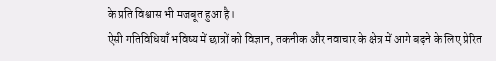के प्रति विश्वास भी मजबूत हुआ है।
ऐसी गतिविधियाँ भविष्य में छात्रों को विज्ञान, तकनीक और नवाचार के क्षेत्र में आगे बढ़ने के लिए प्रेरित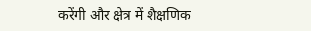करेंगी और क्षेत्र में शैक्षणिक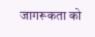जागरूकता को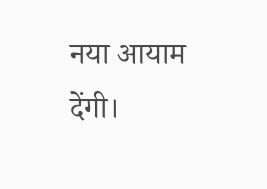नया आयाम देंगी।